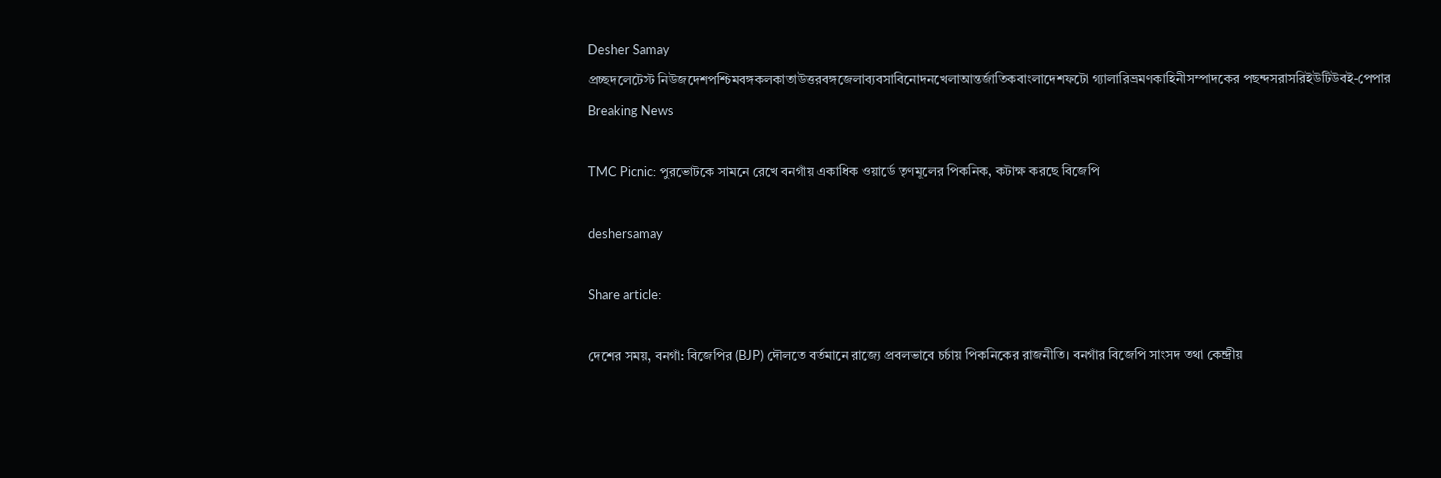Desher Samay
প্রচ্ছদলেটেস্ট নিউজদেশপশ্চিমবঙ্গকলকাতাউত্তরবঙ্গজেলাব্যবসাবিনোদনখেলাআন্তর্জাতিকবাংলাদেশফটো গ্যালারিভ্রমণকাহিনীসম্পাদকের পছন্দসরাসরিইউটিউবই-পেপার
Breaking News

TMC Picnic: পুরভোটকে সামনে রেখে বনগাঁয় একাধিক ওয়ার্ডে তৃণমূলের পিকনিক, কটাক্ষ করছে বিজেপি

deshersamay

Share article:

দেশের সময়, বনগাঁ: বিজেপির (BJP) দৌলতে বর্তমানে রাজ্যে প্রবলভাবে চর্চায় পিকনিকের রাজনীতি। বনগাঁর বিজেপি সাংসদ তথা কেন্দ্রীয়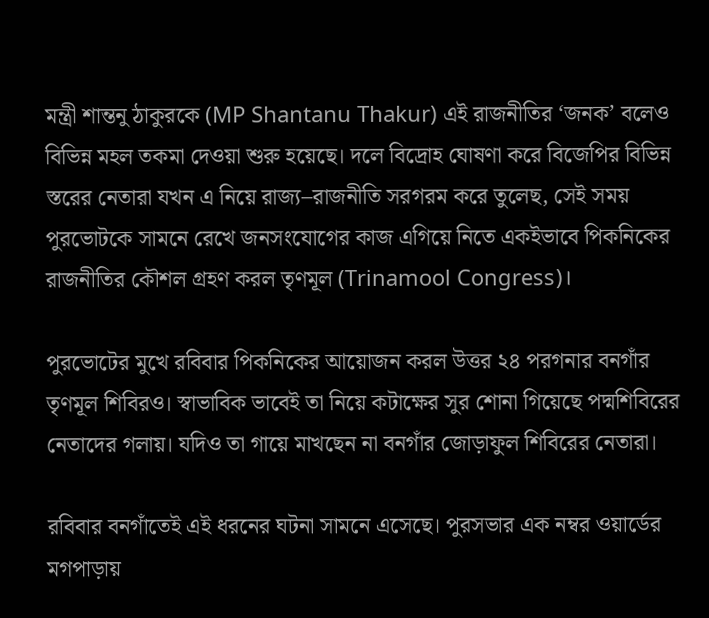মন্ত্রী শান্তনু ঠাকুরকে (MP Shantanu Thakur) এই রাজনীতির ‘জনক’ বলেও বিভিন্ন মহল তকমা দেওয়া শুরু হয়েছে। দলে বিদ্রোহ ঘোষণা করে বিজেপির বিভিন্ন স্তরের নেতারা যখন এ নিয়ে রাজ্য–রাজনীতি সরগরম করে তুলেছ, সেই সময় পুরভোটকে সামনে রেখে জনসংযোগের কাজ এগিয়ে নিতে একইভাবে পিকনিকের রাজনীতির কৌশল গ্রহণ করল তৃণমূল (Trinamool Congress)।

পুরভোটের মুখে রবিবার পিকনিকের আয়োজন করল উত্তর ২৪ পরগনার বনগাঁর তৃণমূল শিবিরও। স্বাভাবিক ভাবেই তা নিয়ে কটাক্ষের সুর শোনা গিয়েছে পদ্মশিবিরের নেতাদের গলায়। যদিও তা গায়ে মাখছেন না বনগাঁর জোড়াফুল শিবিরের নেতারা।

রবিবার বনগাঁতেই এই ধরনের ঘটনা সামনে এসেছে। পুরসভার এক নম্বর ওয়ার্ডের মগপাড়ায়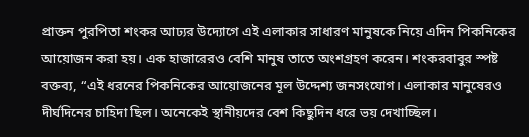প্রাক্তন পুরপিতা শংকর আঢ্যর উদ্যোগে এই এলাকার সাধারণ মানুষকে নিয়ে এদিন পিকনিকের আয়োজন করা হয়। এক হাজারেরও বেশি মানুষ তাতে অংশগ্রহণ করেন। শংকরবাবুর স্পষ্ট বক্তব্য, “এই ধরনের পিকনিকের আয়োজনের মূল উদ্দেশ্য জনসংযোগ। এলাকার মানুষেরও দীর্ঘদিনের চাহিদা ছিল। অনেকেই স্থানীয়দের বেশ কিছুদিন ধরে ভয় দেখাচ্ছিল।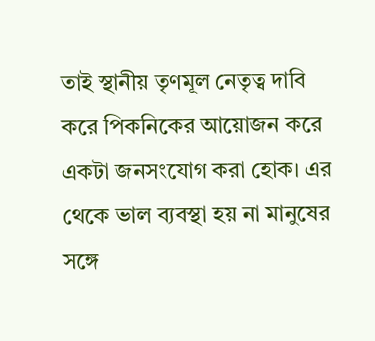তাই স্থানীয় তৃণমূল নেতৃত্ব দাবি করে পিকনিকের আয়োজন করে একটা জনসংযোগ করা হোক। এর থেকে ভাল ব্যবস্থা হয় না মানুষের সঙ্গে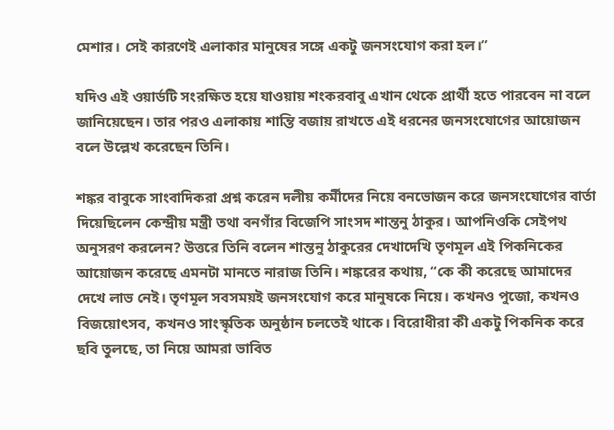মেশার। সেই কারণেই এলাকার মানুষের সঙ্গে একটু জনসংযোগ করা হল।”

যদিও এই ওয়ার্ডটি সংরক্ষিত হয়ে যাওয়ায় শংকরবাবু এখান থেকে প্রার্থী হতে পারবেন না বলে জানিয়েছেন। তার পরও এলাকায় শান্তি বজায় রাখতে এই ধরনের জনসংযোগের আয়োজন বলে উল্লেখ করেছেন তিনি।

শঙ্কর বাবুকে সাংবাদিকরা প্রশ্ন করেন দলীয় কর্মীদের নিয়ে বনভোজন করে জনসংযোগের বার্তা দিয়েছিলেন কেন্দ্রীয় মন্ত্রী তথা বনগাঁর বিজেপি সাংসদ শান্তনু ঠাকুর। আপনিওকি সেইপথ অনুসরণ করলেন? উত্তরে তিনি বলেন শান্তনু ঠাকুরের দেখাদেখি তৃণমূল এই পিকনিকের আয়োজন করেছে এমনটা মানতে নারাজ তিনি। শঙ্করের কথায়, “কে কী করেছে আমাদের দেখে লাভ নেই। তৃণমূল সবসময়ই জনসংযোগ করে মানুষকে নিয়ে। কখনও পুজো, কখনও বিজয়োৎসব, কখনও সাংস্কৃতিক অনুষ্ঠান চলতেই থাকে। বিরোধীরা কী একটু পিকনিক করে ছবি তুলছে, তা নিয়ে আমরা ভাবিত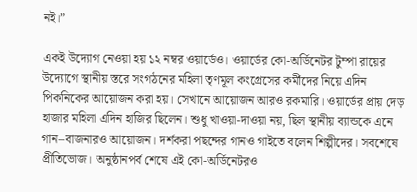নই।”

একই উদ্যোগ নেওয়া হয় ১২ নম্বর ওয়ার্ডেও। ওয়ার্ডের কো-অর্ডিনেটর টুম্পা রায়ের উদ্যোগে স্থানীয় স্তরে সংগঠনের মহিলা তৃণমূল কংগ্রেসের কর্মীদের নিয়ে এদিন পিকনিকের আয়োজন করা হয়। সেখানে আয়োজন আরও রকমারি। ওয়ার্ডের প্রায় দেড় হাজার মহিলা এদিন হাজির ছিলেন। শুধু খাওয়া-দাওয়া নয়, ছিল স্থানীয় ব্যান্ডকে এনে গান–বাজনারও আয়োজন। দর্শকরা পছন্দের গানও গাইতে বলেন শিল্পীদের। সবশেষে প্রীতিভোজ। অনুষ্ঠানপর্ব শেষে এই কো-অর্ডিনেটরও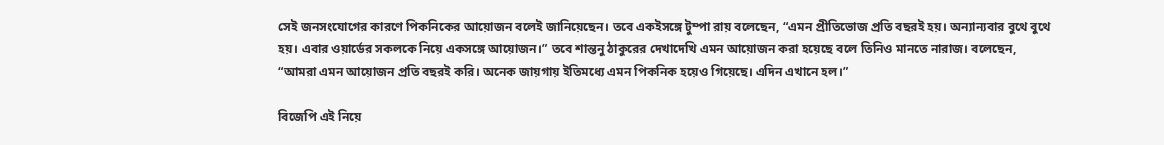সেই জনসংযোগের কারণে পিকনিকের আয়োজন বলেই জানিয়েছেন। তবে একইসঙ্গে টুম্পা রায় বলেছেন, “এমন প্রীতিভোজ প্রতি বছরই হয়। অন্যান্যবার বুথে বুথে হয়। এবার ওয়ার্ডের সকলকে নিয়ে একসঙ্গে আয়োজন।” তবে শান্তনু ঠাকুরের দেখাদেখি এমন আয়োজন করা হয়েছে বলে তিনিও মানতে নারাজ। বলেছেন, “আমরা এমন আয়োজন প্রতি বছরই করি। অনেক জায়গায় ইতিমধ্যে এমন পিকনিক হয়েও গিয়েছে। এদিন এখানে হল।”

বিজেপি এই নিয়ে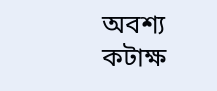অবশ্য কটাক্ষ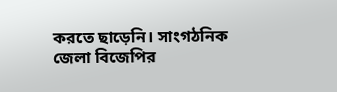করতে ছাড়েনি। সাংগঠনিক জেলা বিজেপির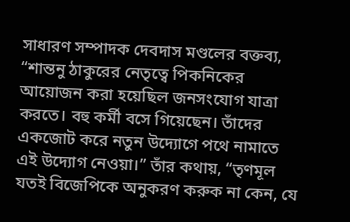সাধারণ সম্পাদক দেবদাস মণ্ডলের বক্তব্য, “শান্তনু ঠাকুরের নেতৃত্বে পিকনিকের আয়োজন করা হয়েছিল জনসংযোগ যাত্রা করতে। বহু কর্মী বসে গিয়েছেন। তাঁদের একজোট করে নতুন উদ্যোগে পথে নামাতে এই উদ্যোগ নেওয়া।” তাঁর কথায়, “তৃণমূল যতই বিজেপিকে অনুকরণ করুক না কেন, যে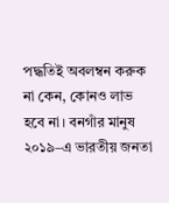পদ্ধতিই অবলম্বন করুক না কেন, কোনও লাভ হবে না। বনগাঁর মানুষ ২০১৯–এ ভারতীয় জনতা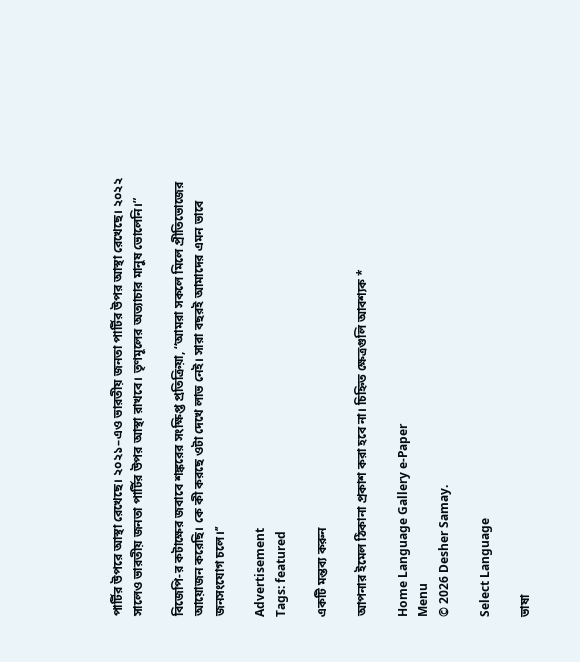পার্টির উপরে আস্থা রেখেছে। ২০২১–এও ভারতীয় জনতা পার্টির উপর আস্থা রেখেছে। ২০২২ সালেও ভারতীয় জনতা পার্টির উপর আস্থা রাখবে। তৃণমূলের অত্যাচার মানুষ ভোলেনি।”

বিজেপি-র কটাক্ষের জবাবে শঙ্করের সংক্ষিপ্ত প্রতিক্রিয়া, ‘‘আমরা সকলে মিলে প্রীতিভোজের আয়োজন করেছি। কে কী করছে ওটা দেখে লাভ নেই। সারা বছরই আমাদের এমন ভাবে জনসংযোগ চলে।’’

Advertisement
Tags: featured

একটি মন্তব্য করুন

আপনার ইমেল ঠিকানা প্রকাশ করা হবে না। চিহ্নিত ক্ষেত্রগুলি আবশ্যক *

Home Language Gallery e-Paper
Menu
© 2026 Desher Samay.

Select Language

ভাষা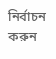নির্বাচন করুন